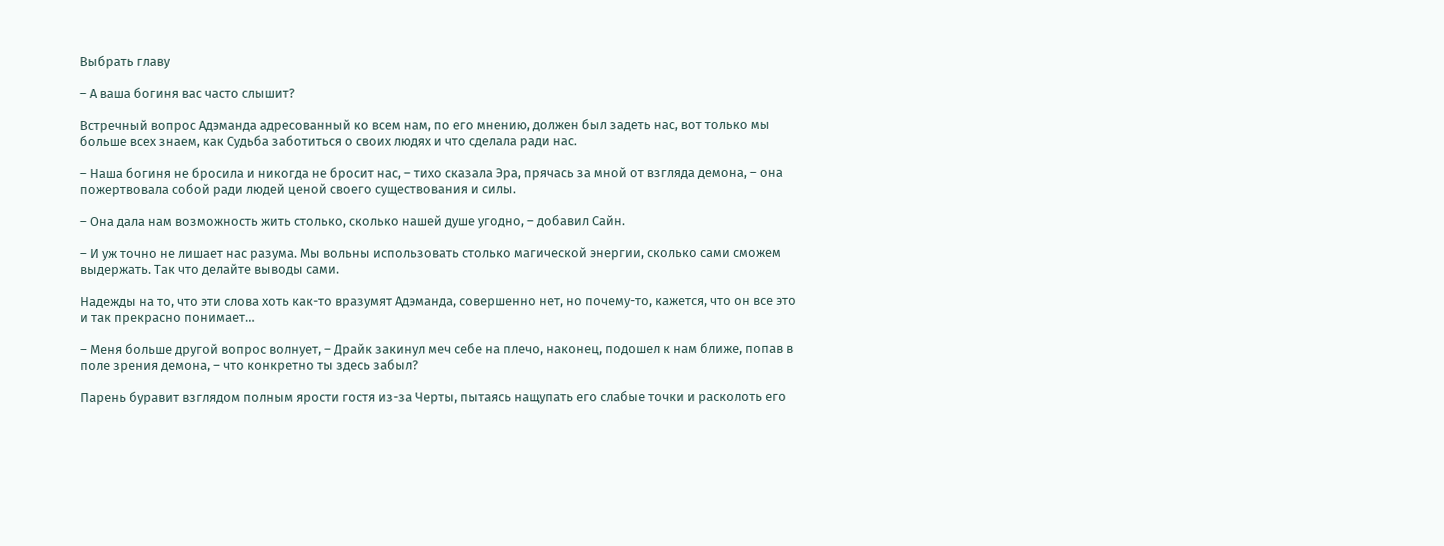Выбрать главу

– А ваша богиня вас часто слышит?

Встречный вопрос Адэманда адресованный ко всем нам, по его мнению, должен был задеть нас, вот только мы больше всех знаем, как Судьба заботиться о своих людях и что сделала ради нас.

– Наша богиня не бросила и никогда не бросит нас, – тихо сказала Эра, прячась за мной от взгляда демона, – она пожертвовала собой ради людей ценой своего существования и силы.

– Она дала нам возможность жить столько, сколько нашей душе угодно, – добавил Сайн.

– И уж точно не лишает нас разума. Мы вольны использовать столько магической энергии, сколько сами сможем выдержать. Так что делайте выводы сами.

Надежды на то, что эти слова хоть как-то вразумят Адэманда, совершенно нет, но почему-то, кажется, что он все это и так прекрасно понимает…

– Меня больше другой вопрос волнует, – Драйк закинул меч себе на плечо, наконец, подошел к нам ближе, попав в поле зрения демона, – что конкретно ты здесь забыл?

Парень буравит взглядом полным ярости гостя из-за Черты, пытаясь нащупать его слабые точки и расколоть его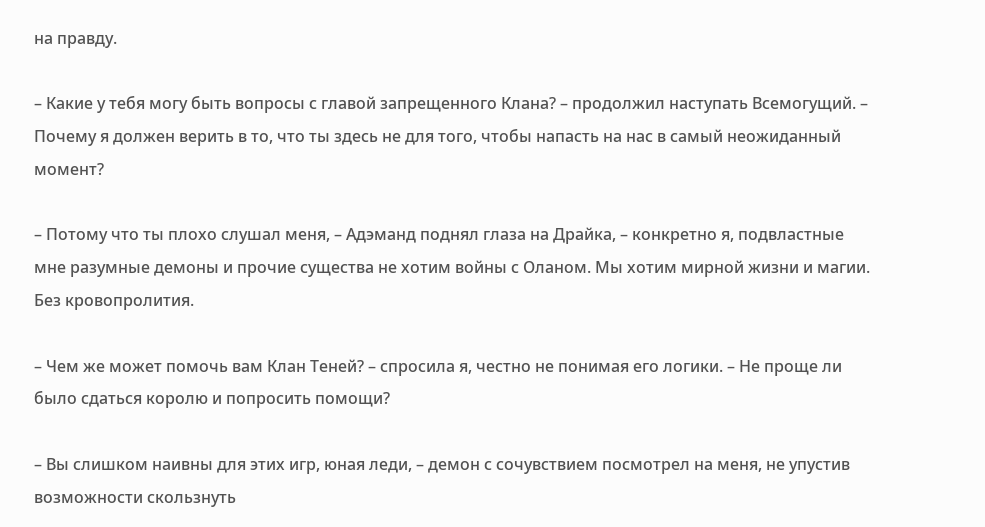на правду.

– Какие у тебя могу быть вопросы с главой запрещенного Клана? – продолжил наступать Всемогущий. – Почему я должен верить в то, что ты здесь не для того, чтобы напасть на нас в самый неожиданный момент?

– Потому что ты плохо слушал меня, – Адэманд поднял глаза на Драйка, – конкретно я, подвластные мне разумные демоны и прочие существа не хотим войны с Оланом. Мы хотим мирной жизни и магии. Без кровопролития.

– Чем же может помочь вам Клан Теней? – спросила я, честно не понимая его логики. – Не проще ли было сдаться королю и попросить помощи?

– Вы слишком наивны для этих игр, юная леди, – демон с сочувствием посмотрел на меня, не упустив возможности скользнуть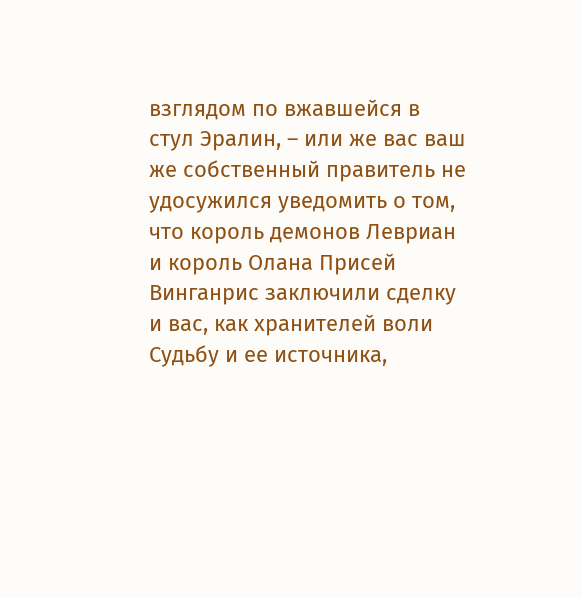взглядом по вжавшейся в стул Эралин, – или же вас ваш же собственный правитель не удосужился уведомить о том, что король демонов Левриан и король Олана Присей Винганрис заключили сделку и вас, как хранителей воли Судьбу и ее источника,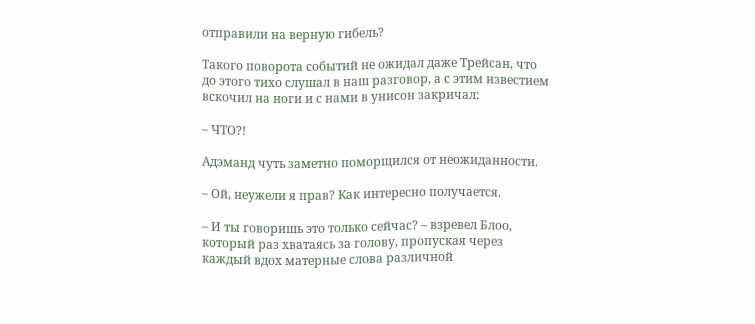отправили на верную гибель?

Такого поворота событий не ожидал даже Трейсан, что до этого тихо слушал в наш разговор, а с этим известием вскочил на ноги и с нами в унисон закричал:

– ЧТО?!

Адэманд чуть заметно поморщился от неожиданности.

– Ой, неужели я прав? Как интересно получается.

– И ты говоришь это только сейчас? – взревел Блоо, который раз хватаясь за голову, пропуская через каждый вдох матерные слова различной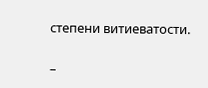степени витиеватости.

–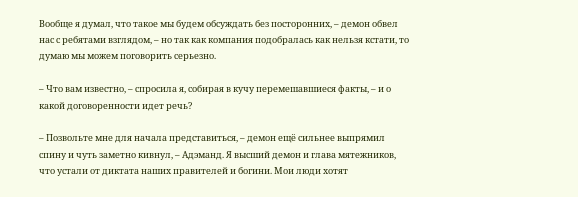Вообще я думал, что такое мы будем обсуждать без посторонних, – демон обвел нас с ребятами взглядом, – но так как компания подобралась как нельзя кстати, то думаю мы можем поговорить серьезно.

– Что вам известно, – спросила я, собирая в кучу перемешавшиеся факты, – и о какой договоренности идет речь?

– Позвольте мне для начала представиться, – демон ещё сильнее выпрямил спину и чуть заметно кивнул, – Адэманд. Я высший демон и глава мятежников, что устали от диктата наших правителей и богини. Мои люди хотят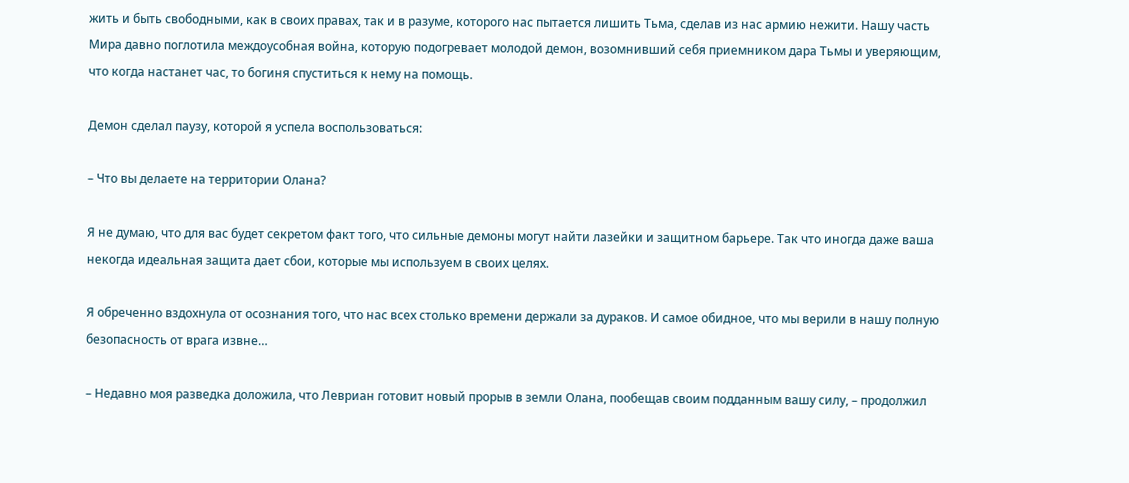жить и быть свободными, как в своих правах, так и в разуме, которого нас пытается лишить Тьма, сделав из нас армию нежити. Нашу часть Мира давно поглотила междоусобная война, которую подогревает молодой демон, возомнивший себя приемником дара Тьмы и уверяющим, что когда настанет час, то богиня спуститься к нему на помощь.

Демон сделал паузу, которой я успела воспользоваться:

– Что вы делаете на территории Олана?

Я не думаю, что для вас будет секретом факт того, что сильные демоны могут найти лазейки и защитном барьере. Так что иногда даже ваша некогда идеальная защита дает сбои, которые мы используем в своих целях.

Я обреченно вздохнула от осознания того, что нас всех столько времени держали за дураков. И самое обидное, что мы верили в нашу полную безопасность от врага извне…

– Недавно моя разведка доложила, что Левриан готовит новый прорыв в земли Олана, пообещав своим подданным вашу силу, – продолжил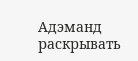Адэманд раскрывать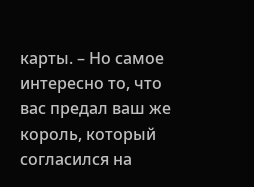карты. – Но самое интересно то, что вас предал ваш же король, который согласился на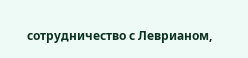сотрудничество с Леврианом,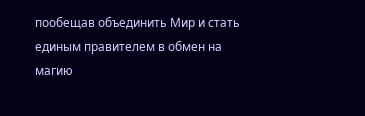пообещав объединить Мир и стать единым правителем в обмен на магию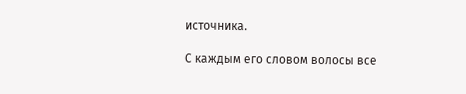источника.

С каждым его словом волосы все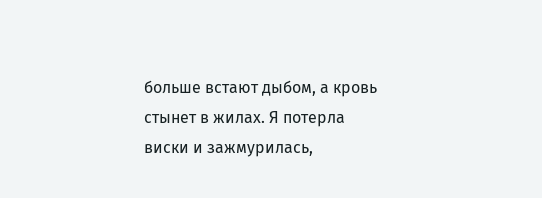больше встают дыбом, а кровь стынет в жилах. Я потерла виски и зажмурилась,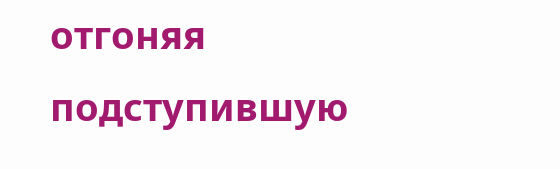отгоняя подступившую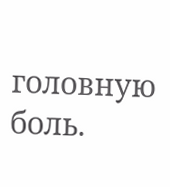головную боль.